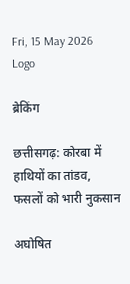Fri, 15 May 2026
Logo

ब्रेकिंग

छत्तीसगढ़: कोरबा में हाथियों का तांडव, फसलों को भारी नुकसान

अघोषित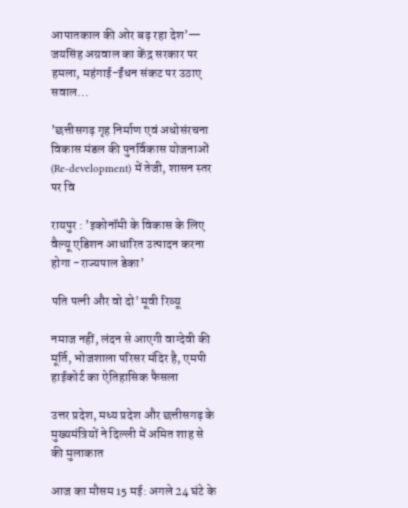आपातकाल की ओर बढ़ रहा देश’— जयसिंह अग्रवाल का केंद्र सरकार पर हमला, महंगाई-ईंधन संकट पर उठाए सवाल...

’छत्तीसगढ़ गृह निर्माण एवं अधोसंरचना विकास मंडल की पुनर्विकास योजनाओं (Re-development) में तेजी, शासन स्तर पर वि

रायपुर : ’इकोनॉमी के विकास के लिए वैल्यू एडिशन आधारित उत्पादन करना होगा -राज्यपाल डेका’

पति पत्‍नी और वो दो' मूवी रिव्‍यू

नमाज नहीं, लंदन से आएगी वाग्देवी की मूर्ति, भोजशाला परिसर मंदिर है, एमपी हाईकोर्ट का ऐतिहासिक फैसला

उत्तर प्रदेश, मध्य प्रदेश और छत्तीसगढ़ के मुख्यमंत्रियों ने दिल्ली में अमित शाह से की मुलाकात

आज का मौसम 15 मई: अगले 24 घंटे के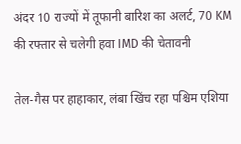अंदर 10 राज्यों में तूफानी बारिश का अलर्ट, 70 KM की रफ्तार से चलेगी हवा IMD की चेतावनी

तेल-गैस पर हाहाकार, लंबा खिंच रहा पश्चिम एशिया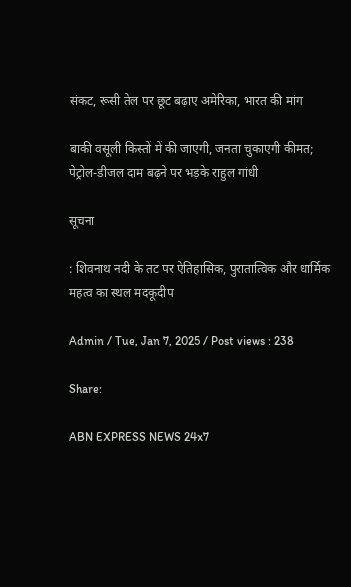संकट, रूसी तेल पर छूट बढ़ाए अमेरिका, भारत की मांग

बाकी वसूली किस्तों में की जाएगी, जनता चुकाएगी कीमत; पेट्रोल-डीजल दाम बढ़ने पर भड़के राहुल गांधी

सूचना

: शिवनाथ नदी के तट पर ऐतिहासिक, पुरातात्विक और धार्मिक महत्व का स्थल मदकूदीप

Admin / Tue, Jan 7, 2025 / Post views : 238

Share:

ABN EXPRESS NEWS 24x7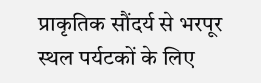प्राकृतिक सौंदर्य से भरपूर स्थल पर्यटकों के लिए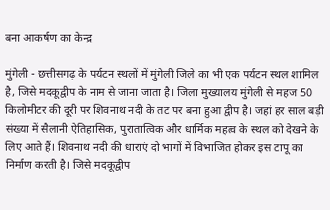बना आकर्षण का केन्द्र

मुंगेली - छत्तीसगढ़ के पर्यटन स्थलों में मुंगेली जिले का भी एक पर्यटन स्थल शामिल है, जिसे मदकूद्वीप के नाम से जाना जाता है। जिला मुख्यालय मुंगेली से महज 50 किलोमीटर की दूरी पर शिवनाथ नदी के तट पर बना हुआ द्वीप है। जहां हर साल बड़ी संख्या में सैलानी ऐतिहासिक, पुरातात्विक और धार्मिक महत्व के स्थल को देखने के लिए आते हैं। शिवनाथ नदी की धाराएं दो भागों में विभाजित होकर इस टापू का निर्माण करती है। जिसे मदकूद्वीप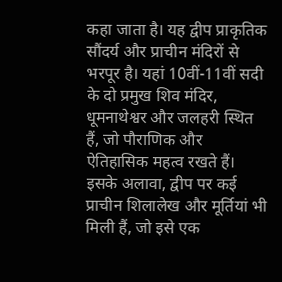कहा जाता है। यह द्वीप प्राकृतिक सौंदर्य और प्राचीन मंदिरों से भरपूर है। यहां 10वीं-11वीं सदी के दो प्रमुख शिव मंदिर, धूमनाथेश्वर और जलहरी स्थित हैं, जो पौराणिक और ऐतिहासिक महत्व रखते हैं। इसके अलावा, द्वीप पर कई प्राचीन शिलालेख और मूर्तियां भी मिली हैं, जो इसे एक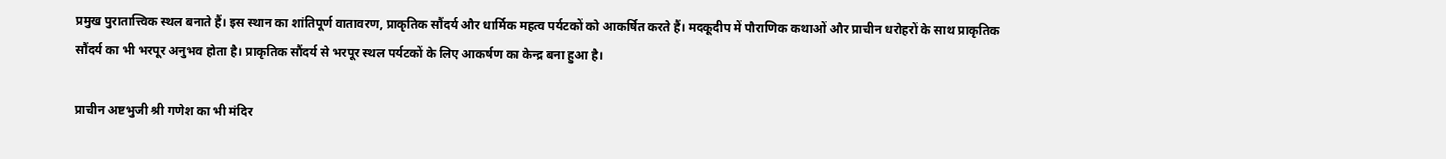प्रमुख पुरातात्त्विक स्थल बनाते हैं। इस स्थान का शांतिपूर्ण वातावरण, प्राकृतिक सौंदर्य और धार्मिक महत्व पर्यटकों को आकर्षित करते हैं। मदकूदीप में पौराणिक कथाओं और प्राचीन धरोहरों के साथ प्राकृतिक सौंदर्य का भी भरपूर अनुभव होता है। प्राकृतिक सौंदर्य से भरपूर स्थल पर्यटकों के लिए आकर्षण का केन्द्र बना हुआ है।

प्राचीन अष्टभुजी श्री गणेश का भी मंदिर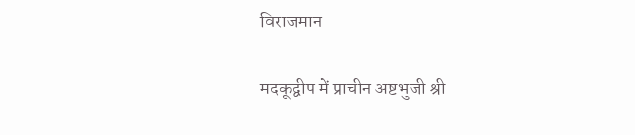विराजमान

मदकूद्वीप में प्राचीन अष्टभुजी श्री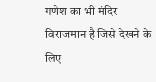गणेश का भी मंदिर विराजमान है जिसे देखने के लिए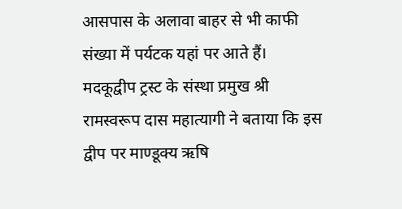आसपास के अलावा बाहर से भी काफी संख्या में पर्यटक यहां पर आते हैं। मदकूद्वीप ट्रस्ट के संस्था प्रमुख श्री रामस्वरूप दास महात्यागी ने बताया कि इस द्वीप पर माण्डूक्य ऋषि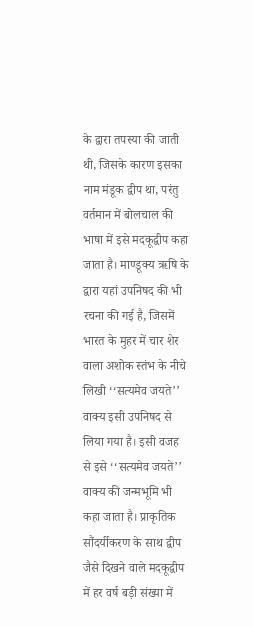के द्वारा तपस्या की जाती थी, जिसके कारण इसका नाम मंडूक द्वीप था, परंतु वर्तमान में बोलचाल की भाषा में इसे मदकूद्वीप कहा जाता है। माण्डूक्य ऋषि के द्वारा यहां उपनिषद की भी रचना की गई है, जिसमें भारत के मुहर में चार शेर वाला अशोक स्तंभ के नीचे लिखी ‘‘सत्यमेव जयते’’ वाक्य इसी उपनिषद से लिया गया है। इसी वजह से इसे ‘‘सत्यमेव जयते’’ वाक्य की जन्मभूमि भी कहा जाता है। प्राकृतिक सौंदर्यीकरण के साथ द्वीप जैसे दिखने वाले मदकूद्वीप में हर वर्ष बड़ी संख्या में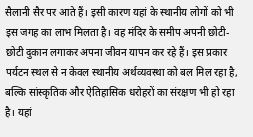सैलानी सैर पर आते हैं। इसी कारण यहां के स्थानीय लोगों को भी इस जगह का लाभ मिलता है। वह मंदिर के समीप अपनी छोटी-छोटी दुकान लगाकर अपना जीवन यापन कर रहे हैं। इस प्रकार पर्यटन स्थल से न केवल स्थानीय अर्थव्यवस्था को बल मिल रहा है, बल्कि सांस्कृतिक और ऐतिहासिक धरोहरों का संरक्षण भी हो रहा है। यहां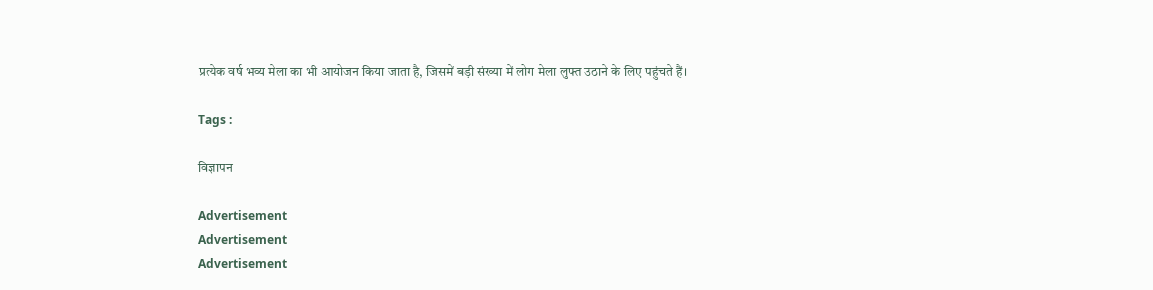प्रत्येक वर्ष भव्य मेला का भी आयोजन किया जाता है, जिसमें बड़ी संख्या में लोग मेला लुफ्त उठाने के लिए पहुंचते हैं।

Tags :

विज्ञापन

Advertisement
Advertisement
Advertisement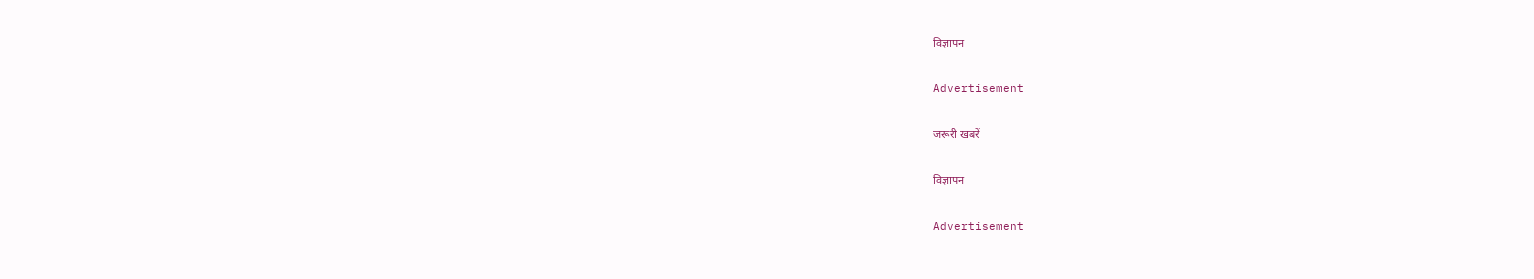विज्ञापन

Advertisement

जरूरी खबरें

विज्ञापन

Advertisement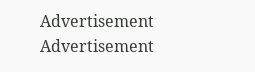Advertisement
Advertisement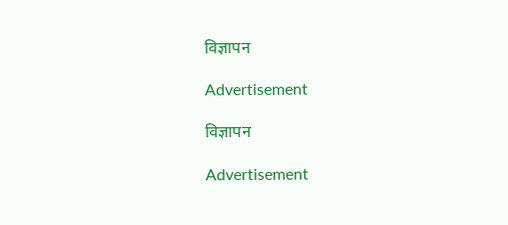विज्ञापन

Advertisement

विज्ञापन

Advertisement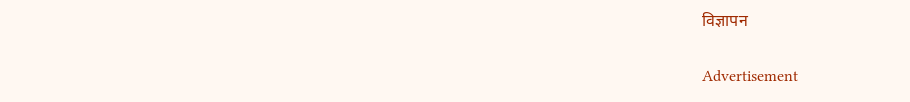विज्ञापन

Advertisement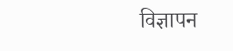विज्ञापन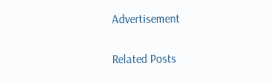Advertisement

Related Posts